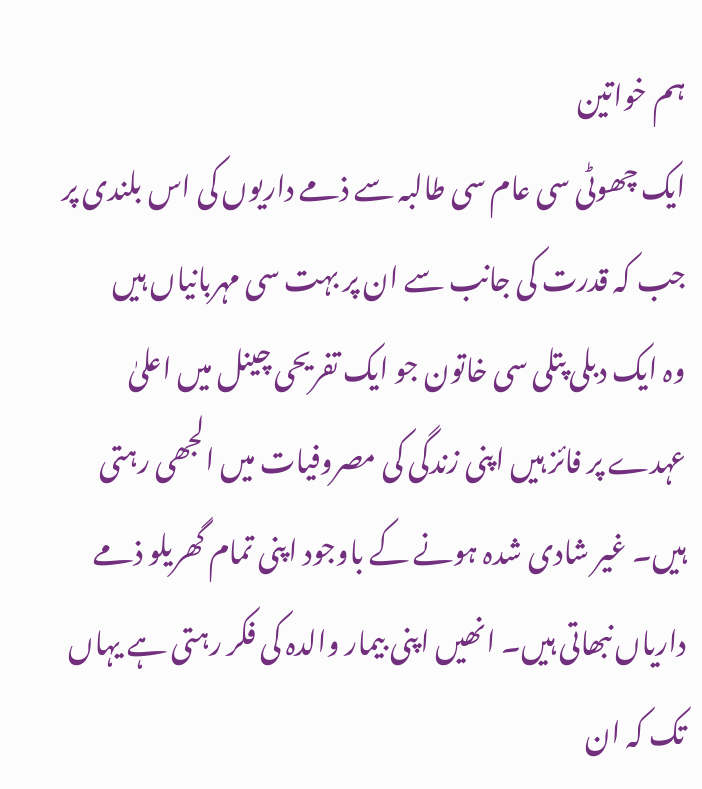ہم خواتین
ایک چھوٹی سی عام سی طالبہ سے ذمے داریوں کی اس بلندی پر جب کہ قدرت کی جانب سے ان پر بہت سی مہربانیاں ہیں
وہ ایک دبلی پتلی سی خاتون جو ایک تفریحی چینل میں اعلیٰ عہدے پر فائز ہیں اپنی زندگی کی مصروفیات میں الجھی رہتی ہیں۔ غیر شادی شدہ ہونے کے باوجود اپنی تمام گھریلو ذمے داریاں نبھاتی ہیں۔ انھیں اپنی بیمار والدہ کی فکر رہتی ہے یہاں تک کہ ان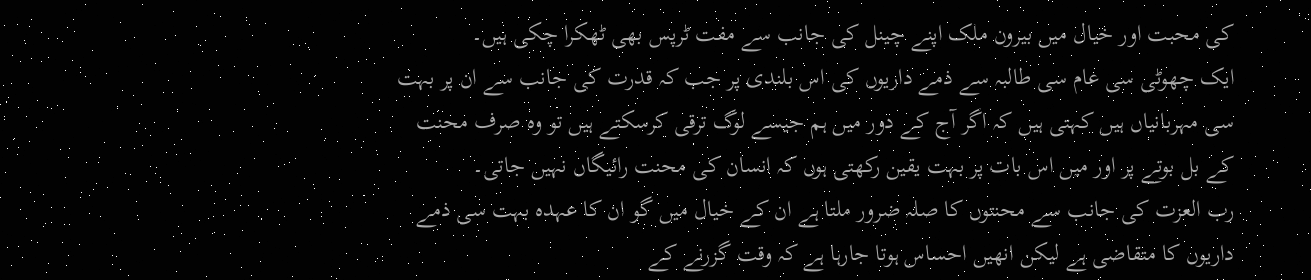کی محبت اور خیال میں بیرون ملک اپنے چینل کی جانب سے مفت ٹرپس بھی ٹھکرا چکی ہیں۔
ایک چھوٹی سی عام سی طالبہ سے ذمے داریوں کی اس بلندی پر جب کہ قدرت کی جانب سے ان پر بہت سی مہربانیاں ہیں کہتی ہیں کہ اگر آج کے دور میں ہم جیسے لوگ ترقی کرسکتے ہیں تو وہ صرف محنت کے بل بوتے پر اور میں اس بات پر بہت یقین رکھتی ہوں کہ انسان کی محنت رائیگاں نہیں جاتی۔
رب العزت کی جانب سے محنتوں کا صلہ ضرور ملتا ہے ان کے خیال میں گو ان کا عہدہ بہت سی ذمے داریوں کا متقاضی ہے لیکن انھیں احساس ہوتا جارہا ہے کہ وقت گزرنے کے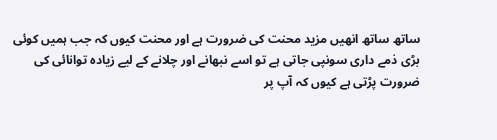ساتھ ساتھ انھیں مزید محنت کی ضرورت ہے اور محنت کیوں کہ جب ہمیں کوئی بڑی ذمے داری سونپی جاتی ہے تو اسے نبھانے اور چلانے کے لیے زیادہ توانائی کی ضرورت پڑتی ہے کیوں کہ آپ پر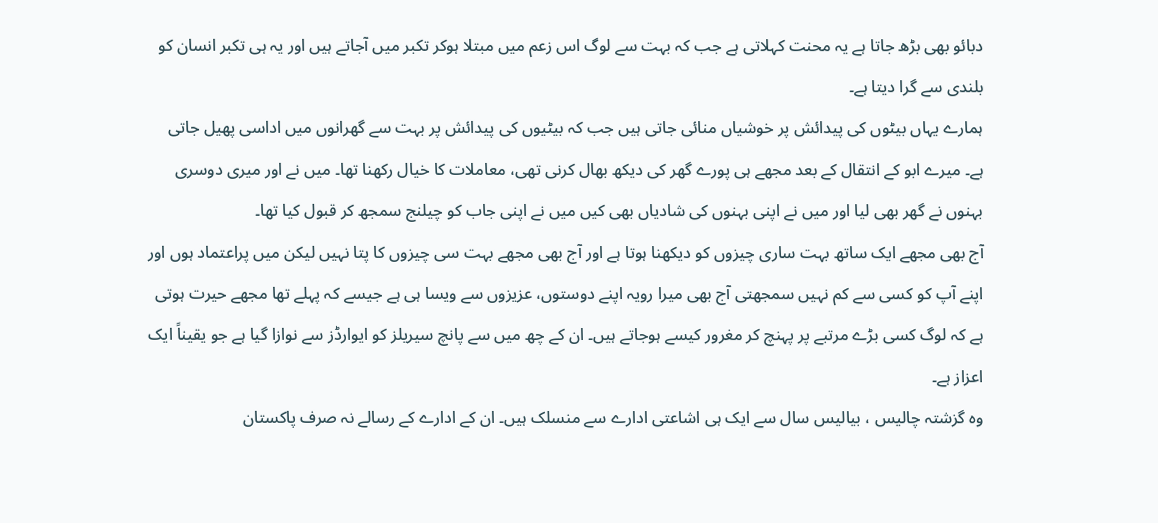دبائو بھی بڑھ جاتا ہے یہ محنت کہلاتی ہے جب کہ بہت سے لوگ اس زعم میں مبتلا ہوکر تکبر میں آجاتے ہیں اور یہ ہی تکبر انسان کو بلندی سے گرا دیتا ہے۔
ہمارے یہاں بیٹوں کی پیدائش پر خوشیاں منائی جاتی ہیں جب کہ بیٹیوں کی پیدائش پر بہت سے گھرانوں میں اداسی پھیل جاتی ہے۔ میرے ابو کے انتقال کے بعد مجھے ہی پورے گھر کی دیکھ بھال کرنی تھی، معاملات کا خیال رکھنا تھا۔ میں نے اور میری دوسری بہنوں نے گھر بھی لیا اور میں نے اپنی بہنوں کی شادیاں بھی کیں میں نے اپنی جاب کو چیلنج سمجھ کر قبول کیا تھا۔
آج بھی مجھے ایک ساتھ بہت ساری چیزوں کو دیکھنا ہوتا ہے اور آج بھی مجھے بہت سی چیزوں کا پتا نہیں لیکن میں پراعتماد ہوں اور اپنے آپ کو کسی سے کم نہیں سمجھتی آج بھی میرا رویہ اپنے دوستوں، عزیزوں سے ویسا ہی ہے جیسے کہ پہلے تھا مجھے حیرت ہوتی ہے کہ لوگ کسی بڑے مرتبے پر پہنچ کر مغرور کیسے ہوجاتے ہیں۔ ان کے چھ میں سے پانچ سیریلز کو ایوارڈز سے نوازا گیا ہے جو یقیناً ایک اعزاز ہے۔
وہ گزشتہ چالیس ، بیالیس سال سے ایک ہی اشاعتی ادارے سے منسلک ہیں۔ ان کے ادارے کے رسالے نہ صرف پاکستان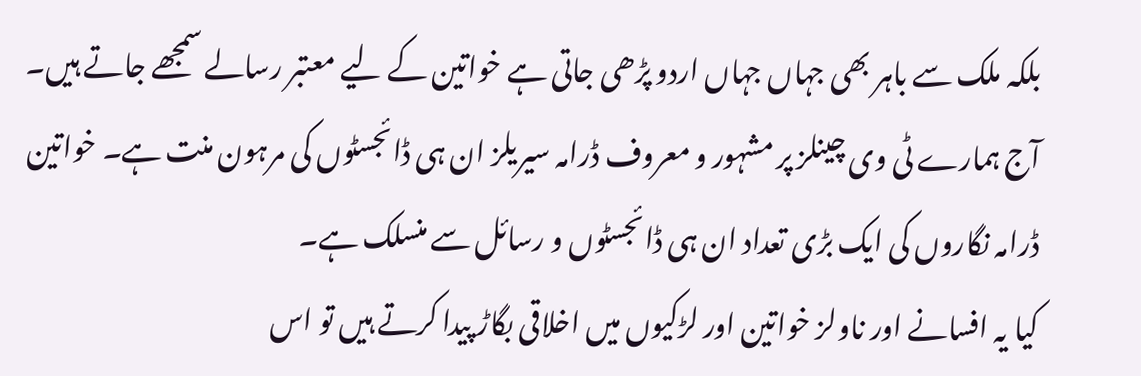بلکہ ملک سے باہر بھی جہاں جہاں اردو پڑھی جاتی ہے خواتین کے لیے معتبر رسالے سمجھے جاتے ہیں۔ آج ہمارے ٹی وی چینلز پر مشہور و معروف ڈرامہ سیریلز ان ہی ڈائجسٹوں کی مرہون منت ہے۔ خواتین ڈرامہ نگاروں کی ایک بڑی تعداد ان ہی ڈائجسٹوں و رسائل سے منسلک ہے۔
کیا یہ افسانے اور ناولز خواتین اور لڑکیوں میں اخلاقی بگاڑ پیدا کرتے ہیں تو اس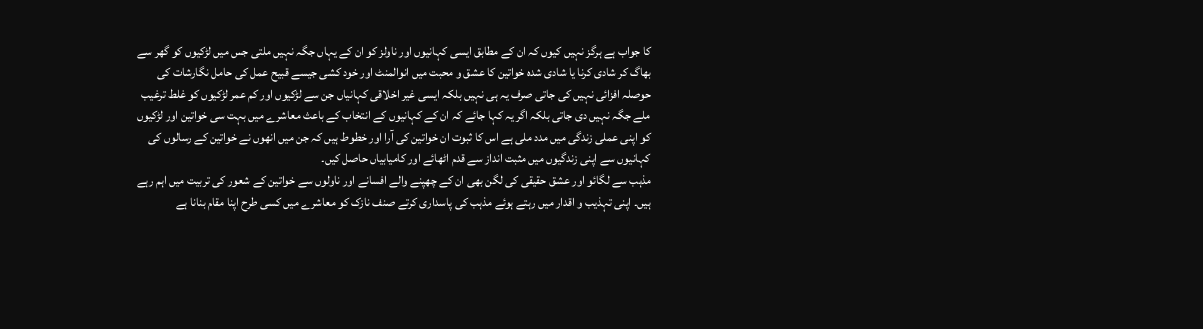کا جواب ہے ہرگز نہیں کیوں کہ ان کے مطابق ایسی کہانیوں اور ناولز کو ان کے یہاں جگہ نہیں ملتی جس میں لڑکیوں کو گھر سے بھاگ کر شادی کرنا یا شادی شدہ خواتین کا عشق و محبت میں انوالمنٹ اور خود کشی جیسے قبیح عمل کی حامل نگارشات کی حوصلہ افزائی نہیں کی جاتی صرف یہ ہی نہیں بلکہ ایسی غیر اخلاقی کہانیاں جن سے لڑکیوں اور کم عمر لڑکیوں کو غلط ترغیب ملے جگہ نہیں دی جاتی بلکہ اگر یہ کہا جائے کہ ان کے کہانیوں کے انتخاب کے باعث معاشرے میں بہت سی خواتین اور لڑکیوں کو اپنی عملی زندگی میں مدد ملی ہے اس کا ثبوت ان خواتین کی آرا اور خطوط ہیں کہ جن میں انھوں نے خواتین کے رسالوں کی کہانیوں سے اپنی زندگیوں میں مثبت انداز سے قدم اٹھائے اور کامیابیاں حاصل کیں۔
مذہب سے لگائو اور عشق حقیقی کی لگن بھی ان کے چھپنے والے افسانے اور ناولوں سے خواتین کے شعور کی تربیت میں اہم رہے ہیں۔ اپنی تہذیب و اقدار میں رہتے ہوئے مذہب کی پاسداری کرتے صنف نازک کو معاشرے میں کسی طرح اپنا مقام بنانا ہے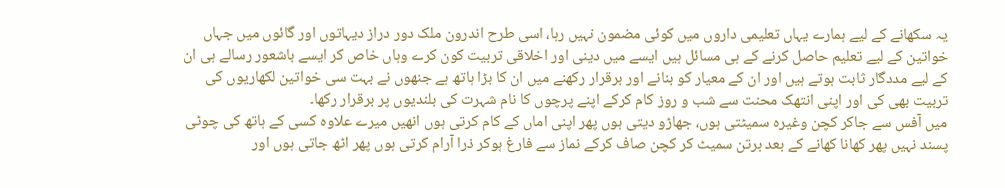یہ سکھانے کے لیے ہمارے یہاں تعلیمی داروں میں کوئی مضمون نہیں رہا، اسی طرح اندرون ملک دور دراز دیہاتوں اور گائوں میں جہاں خواتین کے لیے تعلیم حاصل کرنے کے ہی مسائل ہیں ایسے میں دینی اور اخلاقی تربیت کون کرے وہاں خاص کر ایسے باشعور رسالے ہی ان کے لیے مددگار ثابت ہوتے ہیں اور ان کے معیار کو بنانے اور برقرار رکھنے میں ان کا بڑا ہاتھ ہے جنھوں نے بہت سی خواتین لکھاریوں کی تربیت بھی کی اور اپنی انتھک محنت سے شب و روز کام کرکے اپنے پرچوں کا نام شہرت کی بلندیوں پر برقرار رکھا۔
میں آفس سے جاکر کچن وغیرہ سمیٹتی ہوں، جھاڑو دیتی ہوں پھر اپنی اماں کے کام کرتی ہوں انھیں میرے علاوہ کسی کے ہاتھ کی چوٹی پسند نہیں پھر کھانا کھانے کے بعد برتن سمیٹ کر کچن صاف کرکے نماز سے فارغ ہوکر ذرا آرام کرتی ہوں پھر اٹھ جاتی ہوں اور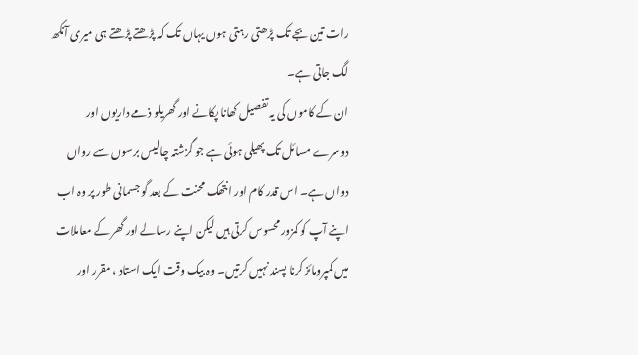رات تین بجے تک پڑھتی رہتی ہوں یہاں تک کہ پڑھتے پڑھتے ہی میری آنکھ لگ جاتی ہے۔
ان کے کاموں کی یہ تفصیل کھانا پکانے اور گھریلو ذمے داریوں اور دوسرے مسائل تک پھیلی ہوئی ہے جو گزشتہ چالیس برسوں سے رواں دواں ہے۔ اس قدر کام اور انتھک محنت کے بعد گو جسمانی طور پر وہ اب اپنے آپ کو کمزور محسوس کرتی ہیں لیکن اپنے رسالے اور گھر کے معاملات میں کمپرومائز کرنا پسند نہیں کرتیں۔ وہ بیک وقت ایک استاد ، مقرر اور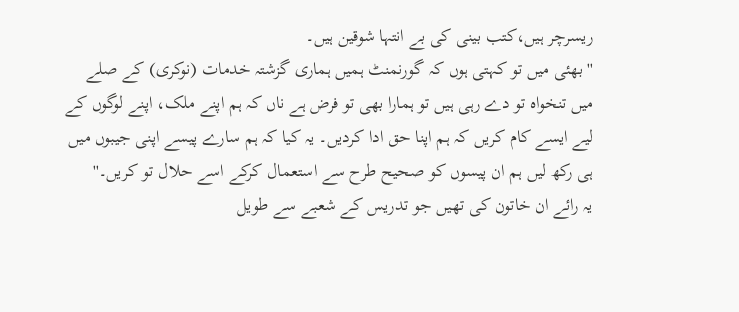ریسرچر ہیں،کتب بینی کی بے انتہا شوقین ہیں۔
''بھئی میں تو کہتی ہوں کہ گورنمنٹ ہمیں ہماری گزشتہ خدمات (نوکری) کے صلے میں تنخواہ تو دے رہی ہیں تو ہمارا بھی تو فرض ہے ناں کہ ہم اپنے ملک، اپنے لوگوں کے لیے ایسے کام کریں کہ ہم اپنا حق ادا کردیں۔ یہ کیا کہ ہم سارے پیسے اپنی جیبوں میں ہی رکھ لیں ہم ان پیسوں کو صحیح طرح سے استعمال کرکے اسے حلال تو کریں۔''
یہ رائے ان خاتون کی تھیں جو تدریس کے شعبے سے طویل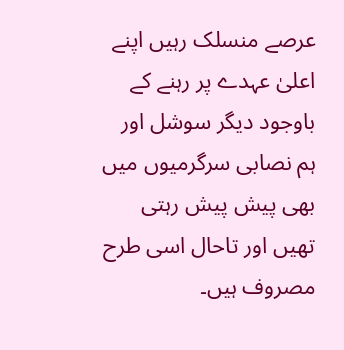عرصے منسلک رہیں اپنے اعلیٰ عہدے پر رہنے کے باوجود دیگر سوشل اور ہم نصابی سرگرمیوں میں بھی پیش پیش رہتی تھیں اور تاحال اسی طرح مصروف ہیں۔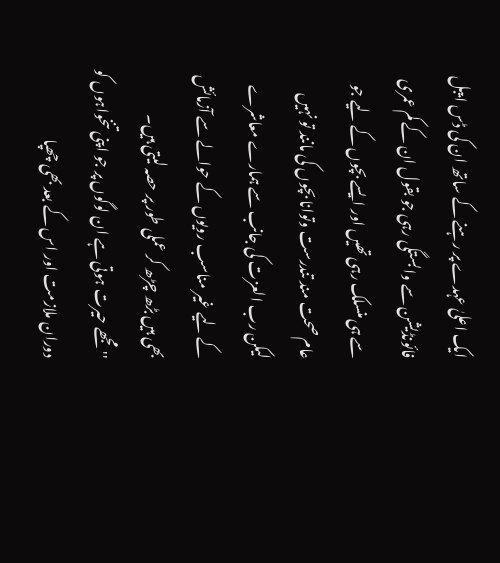ایک اعلیٰ عہدے پر رہنے کے ساتھ ان کی ڈس ایبل فائونڈیشن سے وابستگی رہی جو بقول ان کے کم عمری سے ہی منسلک رہی تھیں اور ایسے بچوں کے لیے جو عام صحت مند تندرست وتوانا بچوں کی مانند تو نہیں لیکن رب العزت کی جانب سے ہمارے معاشرے کے لیے غیر مناسب رویوں کے حوالے سے آزمائش بھی ہیں بڑھ چڑھ کر عملی طور پر حصہ لیتی ہیں۔
''مجھے حیرت ہوتی ہے ان لوگوں پر جو اپنی تنخواہوں کو دوران ملازمت اور اس کے بعد بھی چھپا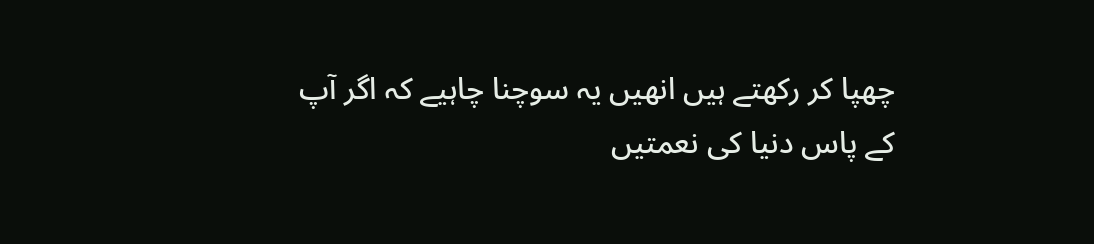چھپا کر رکھتے ہیں انھیں یہ سوچنا چاہیے کہ اگر آپ کے پاس دنیا کی نعمتیں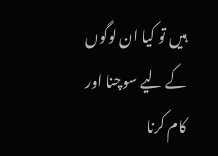ہیں تو کیا ان لوگوں کے لیے سوچنا اور کام کرنا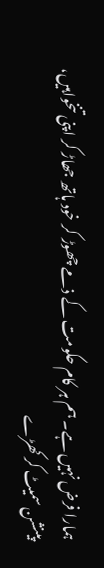ہمارا فرض نہیں ہے۔ ہم ہر کام حکومت کے ذمے چھوڑ کر خود ہاتھ جھاڑ کر اپنی تنخواہیں، پینشن سمیٹ کر کھڑے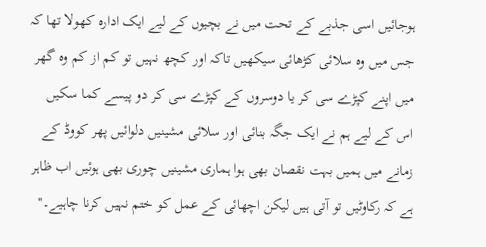ہوجائیں اسی جذبے کے تحت میں نے بچیوں کے لیے ایک ادارہ کھولا تھا کہ جس میں وہ سلائی کڑھائی سیکھیں تاکہ اور کچھ نہیں تو کم از کم وہ گھر میں اپنے کپڑے سی کر یا دوسروں کے کپڑے سی کر دو پیسے کما سکیں اس کے لیے ہم نے ایک جگہ بنائی اور سلائی مشینیں دلوائیں پھر کووڈ کے زمانے میں ہمیں بہت نقصان بھی ہوا ہماری مشینیں چوری بھی ہوئیں اب ظاہر ہے کہ رکاوٹیں تو آتی ہیں لیکن اچھائی کے عمل کو ختم نہیں کرنا چاہیے۔''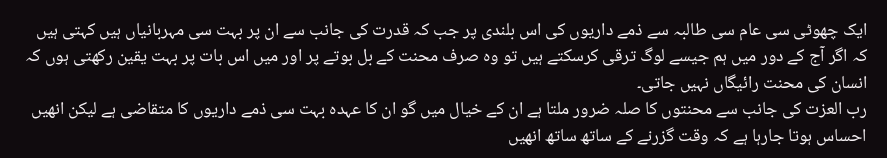ایک چھوٹی سی عام سی طالبہ سے ذمے داریوں کی اس بلندی پر جب کہ قدرت کی جانب سے ان پر بہت سی مہربانیاں ہیں کہتی ہیں کہ اگر آج کے دور میں ہم جیسے لوگ ترقی کرسکتے ہیں تو وہ صرف محنت کے بل بوتے پر اور میں اس بات پر بہت یقین رکھتی ہوں کہ انسان کی محنت رائیگاں نہیں جاتی۔
رب العزت کی جانب سے محنتوں کا صلہ ضرور ملتا ہے ان کے خیال میں گو ان کا عہدہ بہت سی ذمے داریوں کا متقاضی ہے لیکن انھیں احساس ہوتا جارہا ہے کہ وقت گزرنے کے ساتھ ساتھ انھیں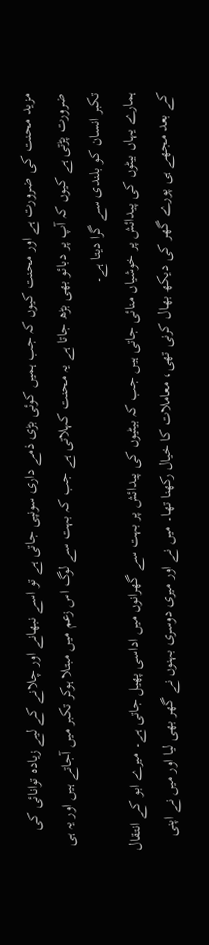مزید محنت کی ضرورت ہے اور محنت کیوں کہ جب ہمیں کوئی بڑی ذمے داری سونپی جاتی ہے تو اسے نبھانے اور چلانے کے لیے زیادہ توانائی کی ضرورت پڑتی ہے کیوں کہ آپ پر دبائو بھی بڑھ جاتا ہے یہ محنت کہلاتی ہے جب کہ بہت سے لوگ اس زعم میں مبتلا ہوکر تکبر میں آجاتے ہیں اور یہ ہی تکبر انسان کو بلندی سے گرا دیتا ہے۔
ہمارے یہاں بیٹوں کی پیدائش پر خوشیاں منائی جاتی ہیں جب کہ بیٹیوں کی پیدائش پر بہت سے گھرانوں میں اداسی پھیل جاتی ہے۔ میرے ابو کے انتقال کے بعد مجھے ہی پورے گھر کی دیکھ بھال کرنی تھی، معاملات کا خیال رکھنا تھا۔ میں نے اور میری دوسری بہنوں نے گھر بھی لیا اور میں نے اپنی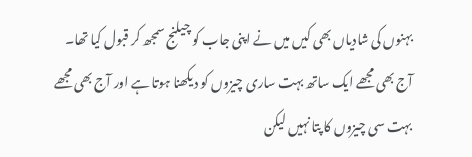بہنوں کی شادیاں بھی کیں میں نے اپنی جاب کو چیلنج سمجھ کر قبول کیا تھا۔
آج بھی مجھے ایک ساتھ بہت ساری چیزوں کو دیکھنا ہوتا ہے اور آج بھی مجھے بہت سی چیزوں کا پتا نہیں لیکن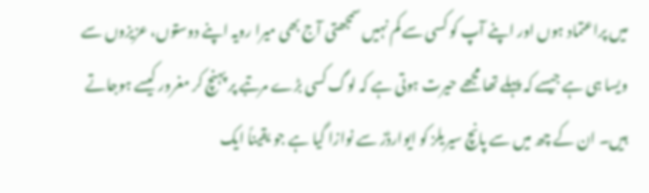میں پراعتماد ہوں اور اپنے آپ کو کسی سے کم نہیں سمجھتی آج بھی میرا رویہ اپنے دوستوں، عزیزوں سے ویسا ہی ہے جیسے کہ پہلے تھا مجھے حیرت ہوتی ہے کہ لوگ کسی بڑے مرتبے پر پہنچ کر مغرور کیسے ہوجاتے ہیں۔ ان کے چھ میں سے پانچ سیریلز کو ایوارڈز سے نوازا گیا ہے جو یقیناً ایک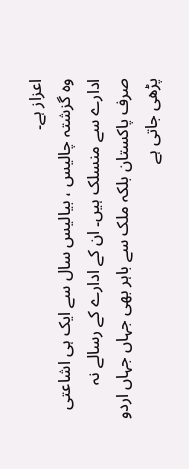اعزاز ہے۔
وہ گزشتہ چالیس ، بیالیس سال سے ایک ہی اشاعتی ادارے سے منسلک ہیں۔ ان کے ادارے کے رسالے نہ صرف پاکستان بلکہ ملک سے باہر بھی جہاں جہاں اردو پڑھی جاتی ہے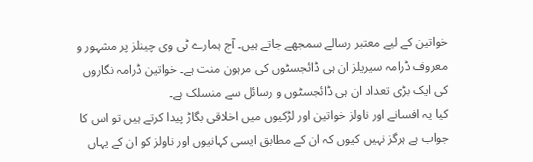خواتین کے لیے معتبر رسالے سمجھے جاتے ہیں۔ آج ہمارے ٹی وی چینلز پر مشہور و معروف ڈرامہ سیریلز ان ہی ڈائجسٹوں کی مرہون منت ہے۔ خواتین ڈرامہ نگاروں کی ایک بڑی تعداد ان ہی ڈائجسٹوں و رسائل سے منسلک ہے۔
کیا یہ افسانے اور ناولز خواتین اور لڑکیوں میں اخلاقی بگاڑ پیدا کرتے ہیں تو اس کا جواب ہے ہرگز نہیں کیوں کہ ان کے مطابق ایسی کہانیوں اور ناولز کو ان کے یہاں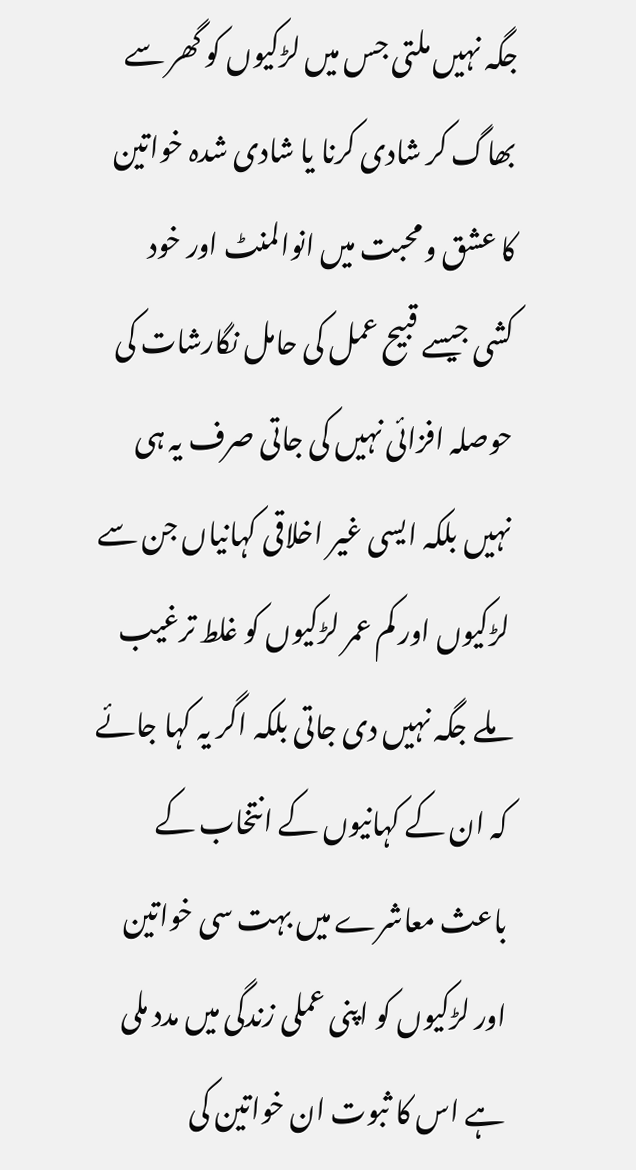جگہ نہیں ملتی جس میں لڑکیوں کو گھر سے بھاگ کر شادی کرنا یا شادی شدہ خواتین کا عشق و محبت میں انوالمنٹ اور خود کشی جیسے قبیح عمل کی حامل نگارشات کی حوصلہ افزائی نہیں کی جاتی صرف یہ ہی نہیں بلکہ ایسی غیر اخلاقی کہانیاں جن سے لڑکیوں اور کم عمر لڑکیوں کو غلط ترغیب ملے جگہ نہیں دی جاتی بلکہ اگر یہ کہا جائے کہ ان کے کہانیوں کے انتخاب کے باعث معاشرے میں بہت سی خواتین اور لڑکیوں کو اپنی عملی زندگی میں مدد ملی ہے اس کا ثبوت ان خواتین کی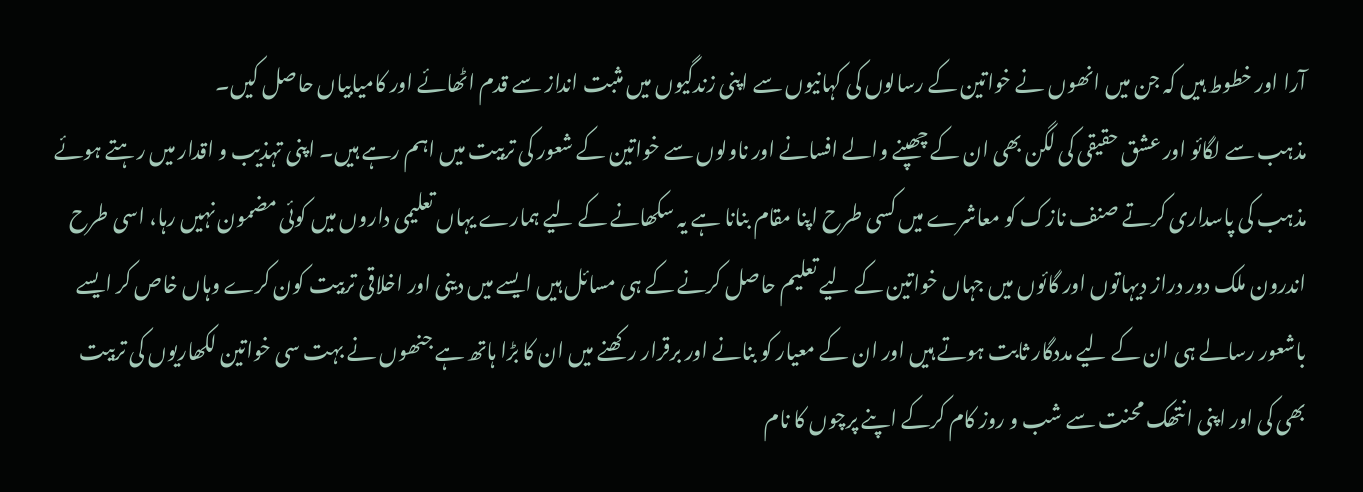آرا اور خطوط ہیں کہ جن میں انھوں نے خواتین کے رسالوں کی کہانیوں سے اپنی زندگیوں میں مثبت انداز سے قدم اٹھائے اور کامیابیاں حاصل کیں۔
مذہب سے لگائو اور عشق حقیقی کی لگن بھی ان کے چھپنے والے افسانے اور ناولوں سے خواتین کے شعور کی تربیت میں اہم رہے ہیں۔ اپنی تہذیب و اقدار میں رہتے ہوئے مذہب کی پاسداری کرتے صنف نازک کو معاشرے میں کسی طرح اپنا مقام بنانا ہے یہ سکھانے کے لیے ہمارے یہاں تعلیمی داروں میں کوئی مضمون نہیں رہا، اسی طرح اندرون ملک دور دراز دیہاتوں اور گائوں میں جہاں خواتین کے لیے تعلیم حاصل کرنے کے ہی مسائل ہیں ایسے میں دینی اور اخلاقی تربیت کون کرے وہاں خاص کر ایسے باشعور رسالے ہی ان کے لیے مددگار ثابت ہوتے ہیں اور ان کے معیار کو بنانے اور برقرار رکھنے میں ان کا بڑا ہاتھ ہے جنھوں نے بہت سی خواتین لکھاریوں کی تربیت بھی کی اور اپنی انتھک محنت سے شب و روز کام کرکے اپنے پرچوں کا نام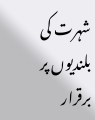شہرت کی بلندیوں پر برقرار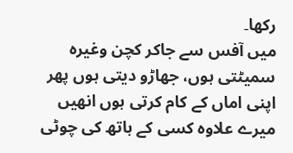رکھا۔
میں آفس سے جاکر کچن وغیرہ سمیٹتی ہوں، جھاڑو دیتی ہوں پھر اپنی اماں کے کام کرتی ہوں انھیں میرے علاوہ کسی کے ہاتھ کی چوٹی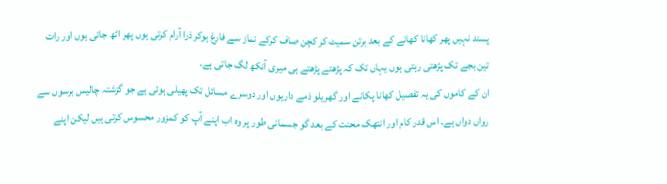پسند نہیں پھر کھانا کھانے کے بعد برتن سمیٹ کر کچن صاف کرکے نماز سے فارغ ہوکر ذرا آرام کرتی ہوں پھر اٹھ جاتی ہوں اور رات تین بجے تک پڑھتی رہتی ہوں یہاں تک کہ پڑھتے پڑھتے ہی میری آنکھ لگ جاتی ہے۔
ان کے کاموں کی یہ تفصیل کھانا پکانے اور گھریلو ذمے داریوں اور دوسرے مسائل تک پھیلی ہوئی ہے جو گزشتہ چالیس برسوں سے رواں دواں ہے۔ اس قدر کام اور انتھک محنت کے بعد گو جسمانی طور پر وہ اب اپنے آپ کو کمزور محسوس کرتی ہیں لیکن اپنے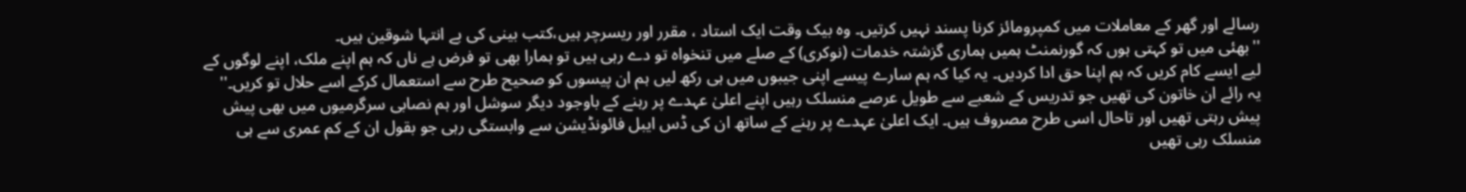رسالے اور گھر کے معاملات میں کمپرومائز کرنا پسند نہیں کرتیں۔ وہ بیک وقت ایک استاد ، مقرر اور ریسرچر ہیں،کتب بینی کی بے انتہا شوقین ہیں۔
''بھئی میں تو کہتی ہوں کہ گورنمنٹ ہمیں ہماری گزشتہ خدمات (نوکری) کے صلے میں تنخواہ تو دے رہی ہیں تو ہمارا بھی تو فرض ہے ناں کہ ہم اپنے ملک، اپنے لوگوں کے لیے ایسے کام کریں کہ ہم اپنا حق ادا کردیں۔ یہ کیا کہ ہم سارے پیسے اپنی جیبوں میں ہی رکھ لیں ہم ان پیسوں کو صحیح طرح سے استعمال کرکے اسے حلال تو کریں۔''
یہ رائے ان خاتون کی تھیں جو تدریس کے شعبے سے طویل عرصے منسلک رہیں اپنے اعلیٰ عہدے پر رہنے کے باوجود دیگر سوشل اور ہم نصابی سرگرمیوں میں بھی پیش پیش رہتی تھیں اور تاحال اسی طرح مصروف ہیں۔ ایک اعلیٰ عہدے پر رہنے کے ساتھ ان کی ڈس ایبل فائونڈیشن سے وابستگی رہی جو بقول ان کے کم عمری سے ہی منسلک رہی تھیں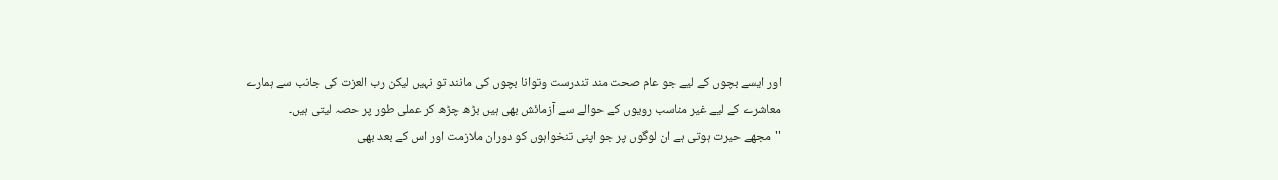اور ایسے بچوں کے لیے جو عام صحت مند تندرست وتوانا بچوں کی مانند تو نہیں لیکن رب العزت کی جانب سے ہمارے معاشرے کے لیے غیر مناسب رویوں کے حوالے سے آزمائش بھی ہیں بڑھ چڑھ کر عملی طور پر حصہ لیتی ہیں۔
''مجھے حیرت ہوتی ہے ان لوگوں پر جو اپنی تنخواہوں کو دوران ملازمت اور اس کے بعد بھی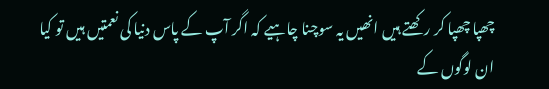چھپا چھپا کر رکھتے ہیں انھیں یہ سوچنا چاہیے کہ اگر آپ کے پاس دنیا کی نعمتیں ہیں تو کیا ان لوگوں کے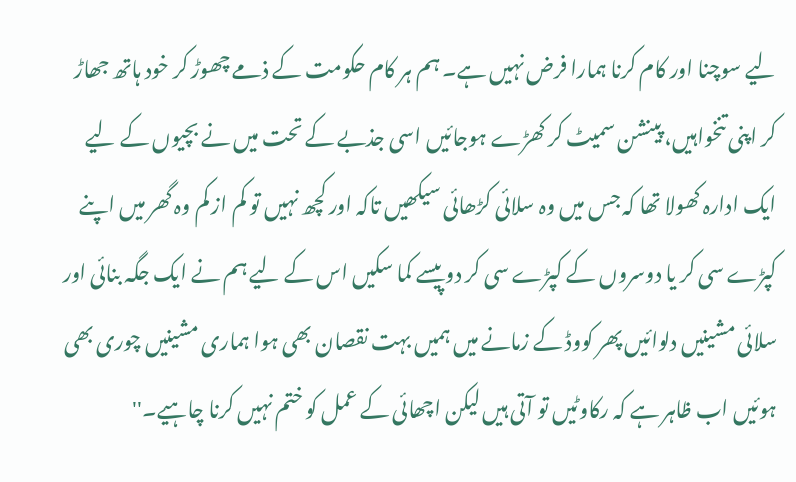لیے سوچنا اور کام کرنا ہمارا فرض نہیں ہے۔ ہم ہر کام حکومت کے ذمے چھوڑ کر خود ہاتھ جھاڑ کر اپنی تنخواہیں، پینشن سمیٹ کر کھڑے ہوجائیں اسی جذبے کے تحت میں نے بچیوں کے لیے ایک ادارہ کھولا تھا کہ جس میں وہ سلائی کڑھائی سیکھیں تاکہ اور کچھ نہیں تو کم از کم وہ گھر میں اپنے کپڑے سی کر یا دوسروں کے کپڑے سی کر دو پیسے کما سکیں اس کے لیے ہم نے ایک جگہ بنائی اور سلائی مشینیں دلوائیں پھر کووڈ کے زمانے میں ہمیں بہت نقصان بھی ہوا ہماری مشینیں چوری بھی ہوئیں اب ظاہر ہے کہ رکاوٹیں تو آتی ہیں لیکن اچھائی کے عمل کو ختم نہیں کرنا چاہیے۔''